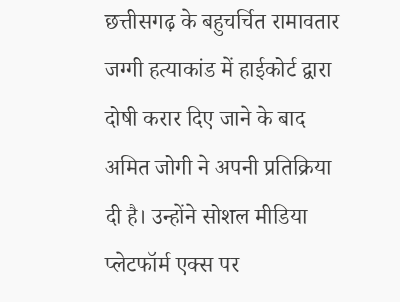छत्तीसगढ़ के बहुचर्चित रामावतार जग्गी हत्याकांड में हाईकोर्ट द्वारा दोषी करार दिए जाने के बाद अमित जोगी ने अपनी प्रतिक्रिया दी है। उन्होंने सोशल मीडिया प्लेटफॉर्म एक्स पर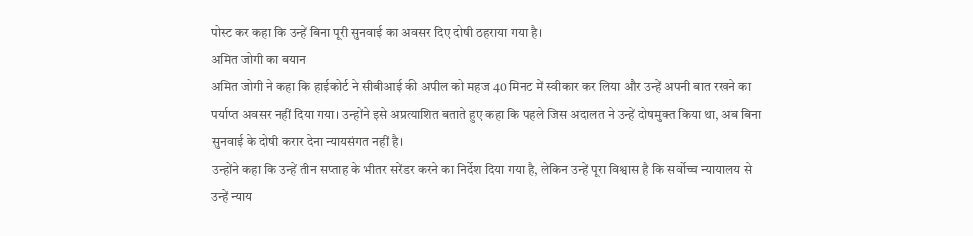पोस्ट कर कहा कि उन्हें बिना पूरी सुनवाई का अवसर दिए दोषी ठहराया गया है।
अमित जोगी का बयान
अमित जोगी ने कहा कि हाईकोर्ट ने सीबीआई की अपील को महज 40 मिनट में स्वीकार कर लिया और उन्हें अपनी बात रखने का पर्याप्त अवसर नहीं दिया गया। उन्होंने इसे अप्रत्याशित बताते हुए कहा कि पहले जिस अदालत ने उन्हें दोषमुक्त किया था, अब बिना सुनवाई के दोषी करार देना न्यायसंगत नहीं है।
उन्होंने कहा कि उन्हें तीन सप्ताह के भीतर सरेंडर करने का निर्देश दिया गया है, लेकिन उन्हें पूरा विश्वास है कि सर्वोच्च न्यायालय से उन्हें न्याय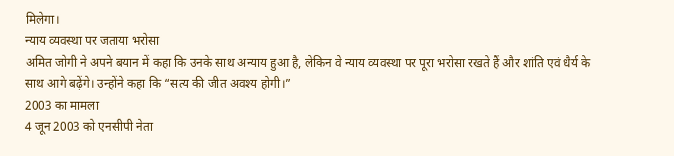मिलेगा।
न्याय व्यवस्था पर जताया भरोसा
अमित जोगी ने अपने बयान में कहा कि उनके साथ अन्याय हुआ है, लेकिन वे न्याय व्यवस्था पर पूरा भरोसा रखते हैं और शांति एवं धैर्य के साथ आगे बढ़ेंगे। उन्होंने कहा कि “सत्य की जीत अवश्य होगी।”
2003 का मामला
4 जून 2003 को एनसीपी नेता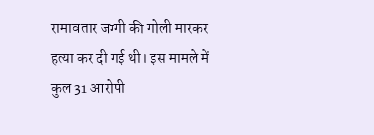रामावतार जग्गी की गोली मारकर हत्या कर दी गई थी। इस मामले में कुल 31 आरोपी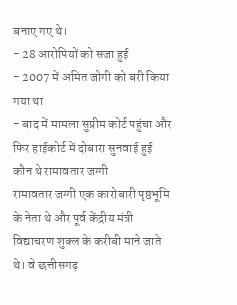बनाए गए थे।
- 28 आरोपियों को सजा हुई
- 2007 में अमित जोगी को बरी किया गया था
- बाद में मामला सुप्रीम कोर्ट पहुंचा और फिर हाईकोर्ट में दोबारा सुनवाई हुई
कौन थे रामावतार जग्गी
रामावतार जग्गी एक कारोबारी पृष्ठभूमि के नेता थे और पूर्व केंद्रीय मंत्री विद्याचरण शुक्ल के करीबी माने जाते थे। वे छत्तीसगढ़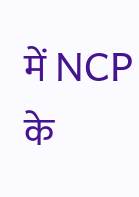में NCP के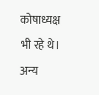कोषाध्यक्ष भी रहे थे।
अन्य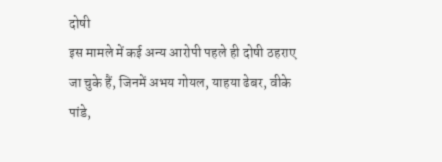दोषी
इस मामले में कई अन्य आरोपी पहले ही दोषी ठहराए जा चुके हैं, जिनमें अभय गोयल, याहया ढेबर, वीके पांडे,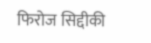फिरोज सिद्दीकी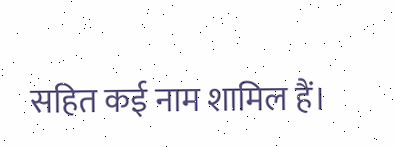सहित कई नाम शामिल हैं।